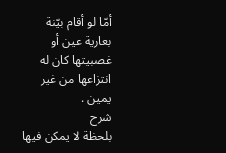أمّا لو أقام بيّنة بعارية عين أو غصبيتها كان له انتزاعها من غير يمين .
شرح
بلحظة لا يمكن فيها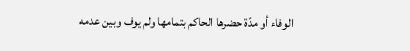الوفاء أو مدّة حضرها الحاكم بتمامها ولم يوف وبين عدمه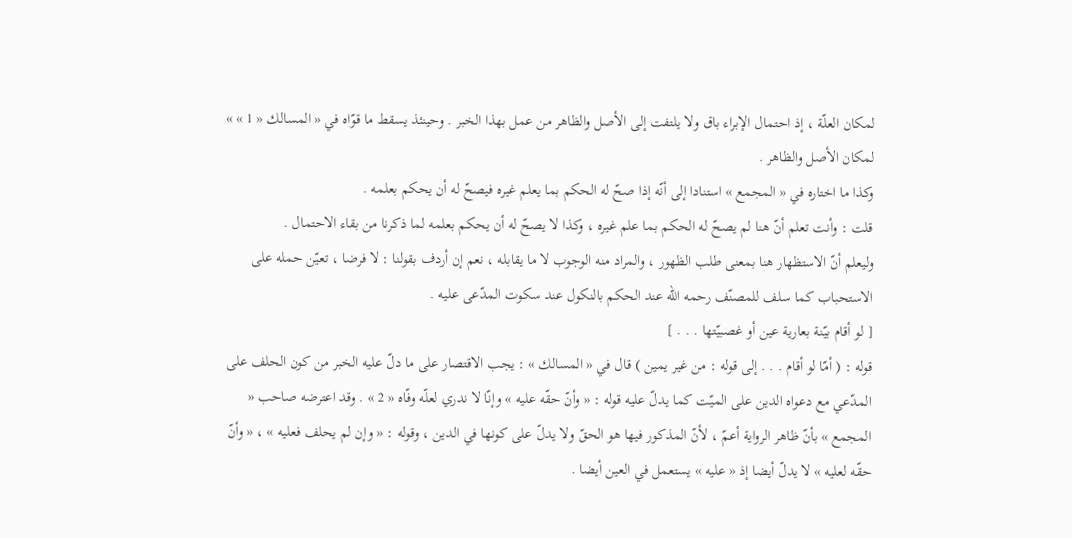لمكان العلّة ، إذ احتمال الإبراء باق ولا يلتفت إلى الأصل والظاهر من عمل بهذا الخبر . وحينئذ يسقط ما قوّاه في « المسالك « 1 » » لمكان الأصل والظاهر .
وكذا ما اختاره في « المجمع » استنادا إلى أنّه إذا صحّ له الحكم بما يعلم غيره فيصحّ له أن يحكم بعلمه .
قلت : وأنت تعلم أنّ هنا لم يصحّ له الحكم بما علم غيره ، وكذا لا يصحّ له أن يحكم بعلمه لما ذكرنا من بقاء الاحتمال .
وليعلم أنّ الاستظهار هنا بمعنى طلب الظهور ، والمراد منه الوجوب لا ما يقابله ، نعم إن أردف بقولنا : لا فرضا ، تعيّن حمله على الاستحباب كما سلف للمصنّف رحمه اللّه عند الحكم بالنكول عند سكوت المدّعى عليه .
[ لو أقام بيّنة بعارية عين أو غصبيّتها . . . ]
قوله : ( أمّا لو أقام . . . إلى قوله : من غير يمين ) قال في « المسالك » : يجب الاقتصار على ما دلّ عليه الخبر من كون الحلف على المدّعي مع دعواه الدين على الميّت كما يدلّ عليه قوله : « وأنّ حقّه عليه » وإنّا لا ندري لعلّه وفّاه « 2 » . وقد اعترضه صاحب « المجمع » بأنّ ظاهر الرواية أعمّ ، لأنّ المذكور فيها هو الحقّ ولا يدلّ على كونها في الدين ، وقوله : « وإن لم يحلف فعليه » ، « وأنّ حقّه لعليه » لا يدلّ أيضا إذ « عليه » يستعمل في العين أيضا .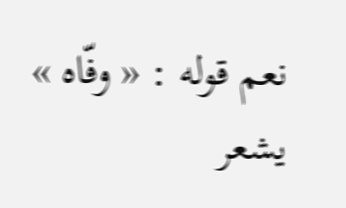نعم قوله : « وفّاه » يشعر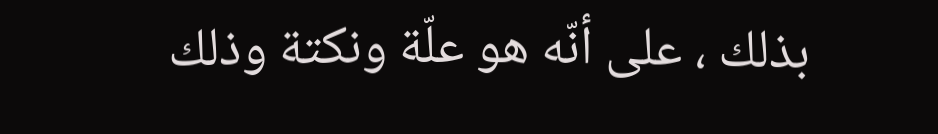بذلك ، على أنّه هو علّة ونكتة وذلك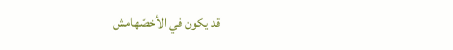قد يكون في الأخصّهامش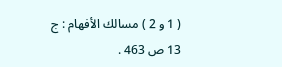( 1 و 2 ) مسالك الأفهام : ج 13 ص 463 .